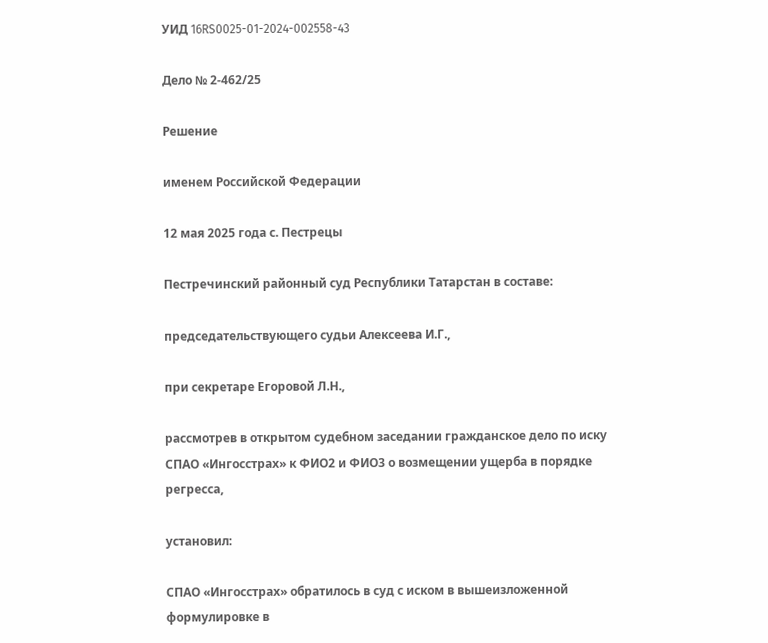УИД 16RS0025-01-2024-002558-43

Дело № 2-462/25

Решение

именем Российской Федерации

12 мая 2025 года с. Пестрецы

Пестречинский районный суд Республики Татарстан в составе:

председательствующего судьи Алексеева И.Г.,

при секретаре Егоровой Л.Н.,

рассмотрев в открытом судебном заседании гражданское дело по иску СПАО «Ингосстрах» к ФИО2 и ФИО3 о возмещении ущерба в порядке регресса,

установил:

СПАО «Ингосстрах» обратилось в суд с иском в вышеизложенной формулировке в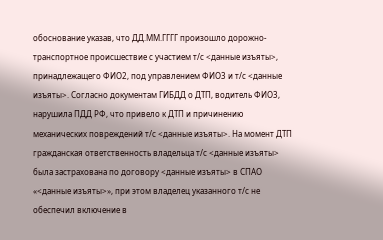обоснование указав, что ДД.ММ.ГГГГ произошло дорожно-транспортное происшествие с участием т/с <данные изъяты>, принадлежащего ФИО2, под управлением ФИО3 и т/с <данные изъяты>. Согласно документам ГИБДД о ДТП, водитель ФИО3, нарушила ПДД РФ, что привело к ДТП и причинению механических повреждений т/с <данные изъяты>. На момент ДТП гражданская ответственность владельца т/с <данные изъяты> была застрахована по договору <данные изъяты> в СПАО «<данные изъяты>», при этом владелец указанного т/с не обеспечил включение в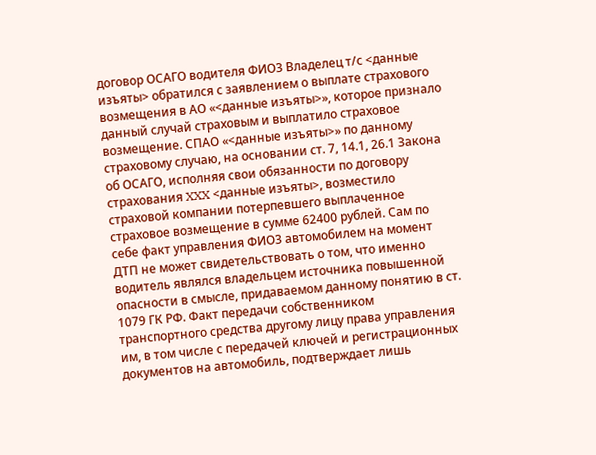договор ОСАГО водителя ФИО3 Владелец т/с <данные изъяты> обратился с заявлением о выплате страхового возмещения в АО «<данные изъяты>», которое признало данный случай страховым и выплатило страховое возмещение. СПАО «<данные изъяты>» по данному страховому случаю, на основании ст. 7, 14.1, 26.1 Закона об ОСАГО, исполняя свои обязанности по договору страхования XXX <данные изъяты>, возместило страховой компании потерпевшего выплаченное страховое возмещение в сумме 62400 рублей. Сам по себе факт управления ФИО3 автомобилем на момент ДТП не может свидетельствовать о том, что именно водитель являлся владельцем источника повышенной опасности в смысле, придаваемом данному понятию в ст. 1079 ГК РФ. Факт передачи собственником транспортного средства другому лицу права управления им, в том числе с передачей ключей и регистрационных документов на автомобиль, подтверждает лишь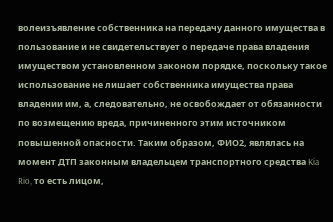волеизъявление собственника на передачу данного имущества в пользование и не свидетельствует о передаче права владения имуществом установленном законом порядке, поскольку такое использование не лишает собственника имущества права владении им, а, следовательно, не освобождает от обязанности по возмещению вреда, причиненного этим источником повышенной опасности. Таким образом, ФИО2, являлась на момент ДТП законным владельцем транспортного средства Kia Rio, то есть лицом,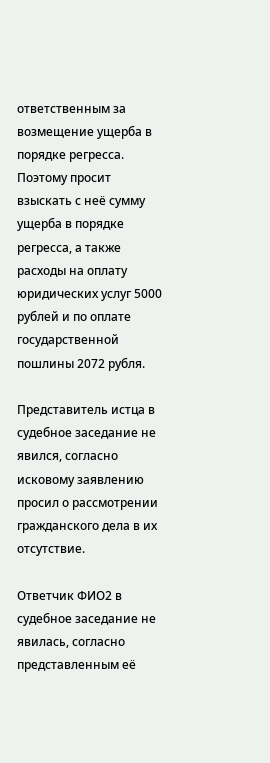ответственным за возмещение ущерба в порядке регресса. Поэтому просит взыскать с неё сумму ущерба в порядке регресса, а также расходы на оплату юридических услуг 5000 рублей и по оплате государственной пошлины 2072 рубля.

Представитель истца в судебное заседание не явился, согласно исковому заявлению просил о рассмотрении гражданского дела в их отсутствие.

Ответчик ФИО2 в судебное заседание не явилась, согласно представленным её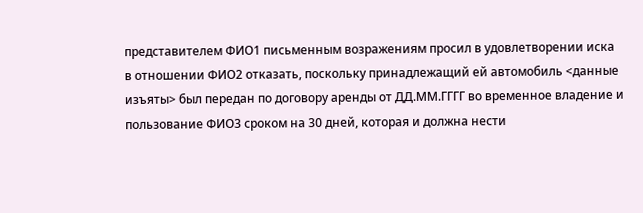представителем ФИО1 письменным возражениям просил в удовлетворении иска в отношении ФИО2 отказать, поскольку принадлежащий ей автомобиль <данные изъяты> был передан по договору аренды от ДД.ММ.ГГГГ во временное владение и пользование ФИО3 сроком на 30 дней, которая и должна нести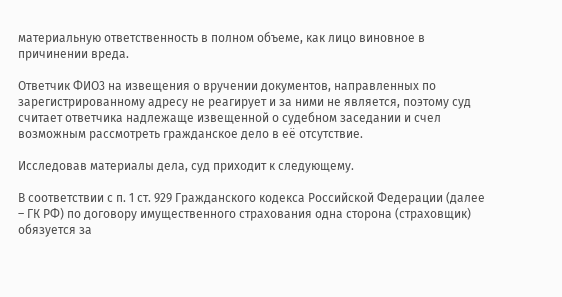материальную ответственность в полном объеме, как лицо виновное в причинении вреда.

Ответчик ФИО3 на извещения о вручении документов, направленных по зарегистрированному адресу не реагирует и за ними не является, поэтому суд считает ответчика надлежаще извещенной о судебном заседании и счел возможным рассмотреть гражданское дело в её отсутствие.

Исследовав материалы дела, суд приходит к следующему.

В соответствии с п. 1 ст. 929 Гражданского кодекса Российской Федерации (далее – ГК РФ) по договору имущественного страхования одна сторона (страховщик) обязуется за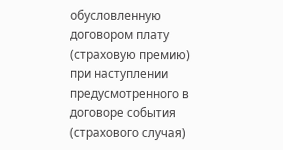обусловленную договором плату (страховую премию) при наступлении предусмотренного в договоре события (страхового случая)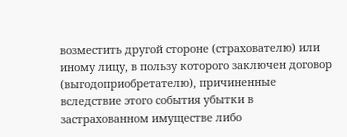возместить другой стороне (страхователю) или иному лицу, в пользу которого заключен договор (выгодоприобретателю), причиненные вследствие этого события убытки в застрахованном имуществе либо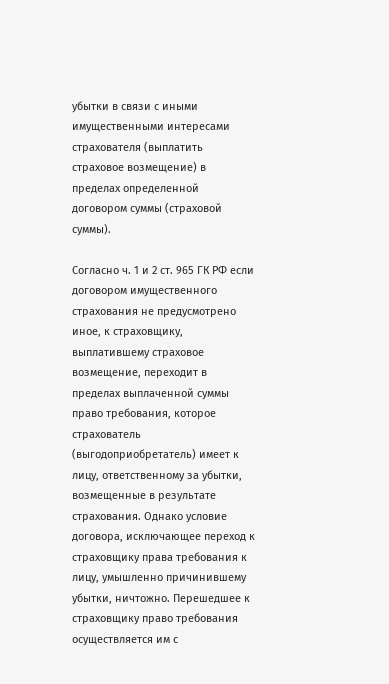убытки в связи с иными имущественными интересами страхователя (выплатить страховое возмещение) в пределах определенной договором суммы (страховой суммы).

Согласно ч. 1 и 2 ст. 965 ГК РФ если договором имущественного страхования не предусмотрено иное, к страховщику, выплатившему страховое возмещение, переходит в пределах выплаченной суммы право требования, которое страхователь (выгодоприобретатель) имеет к лицу, ответственному за убытки, возмещенные в результате страхования. Однако условие договора, исключающее переход к страховщику права требования к лицу, умышленно причинившему убытки, ничтожно. Перешедшее к страховщику право требования осуществляется им с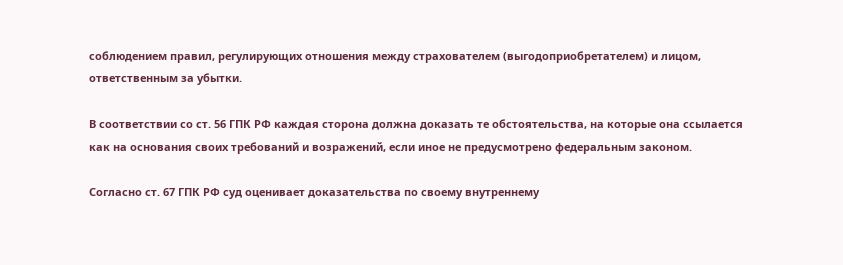соблюдением правил, регулирующих отношения между страхователем (выгодоприобретателем) и лицом, ответственным за убытки.

В соответствии со ст. 56 ГПК РФ каждая сторона должна доказать те обстоятельства, на которые она ссылается как на основания своих требований и возражений, если иное не предусмотрено федеральным законом.

Согласно ст. 67 ГПК РФ суд оценивает доказательства по своему внутреннему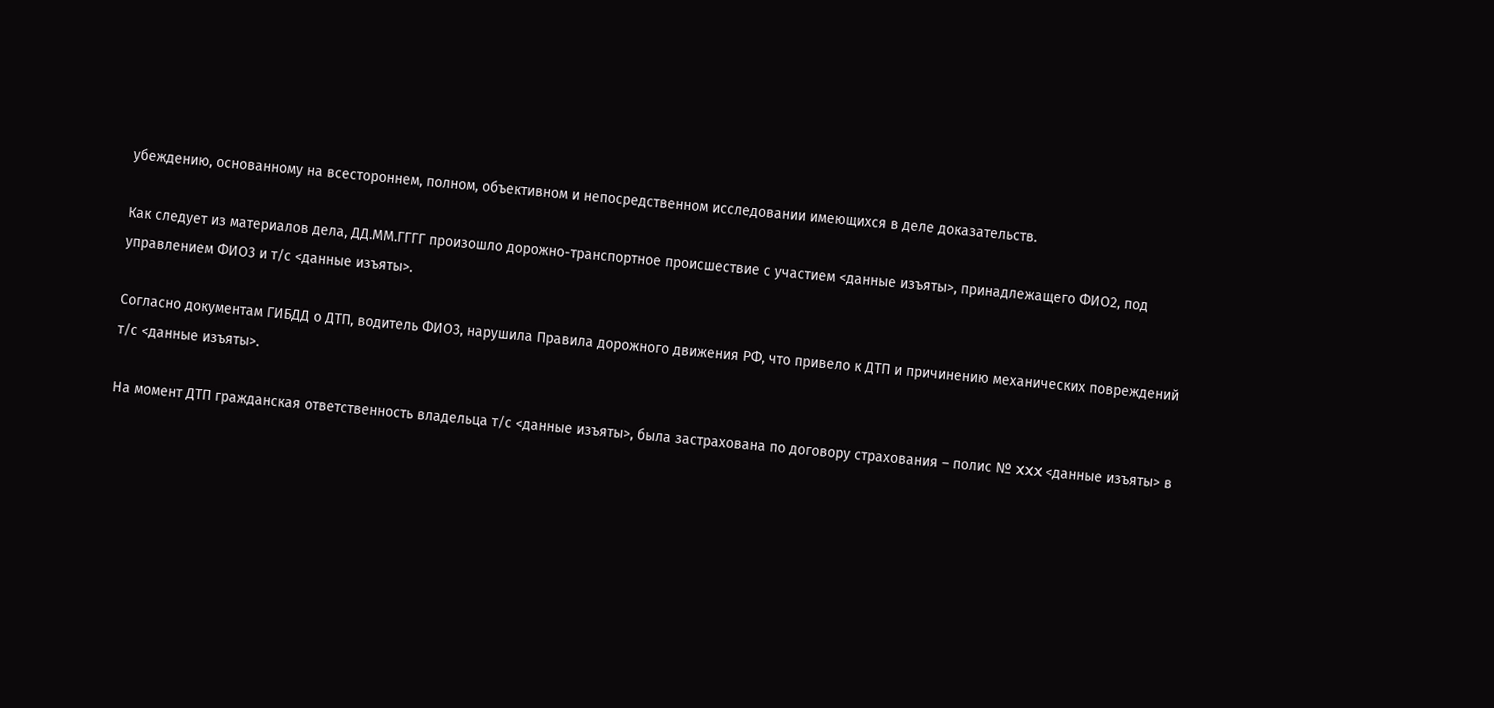убеждению, основанному на всестороннем, полном, объективном и непосредственном исследовании имеющихся в деле доказательств.

Как следует из материалов дела, ДД.ММ.ГГГГ произошло дорожно-транспортное происшествие с участием <данные изъяты>, принадлежащего ФИО2, под управлением ФИО3 и т/с <данные изъяты>.

Согласно документам ГИБДД о ДТП, водитель ФИО3, нарушила Правила дорожного движения РФ, что привело к ДТП и причинению механических повреждений т/с <данные изъяты>.

На момент ДТП гражданская ответственность владельца т/с <данные изъяты>, была застрахована по договору страхования – полис № XXX <данные изъяты> в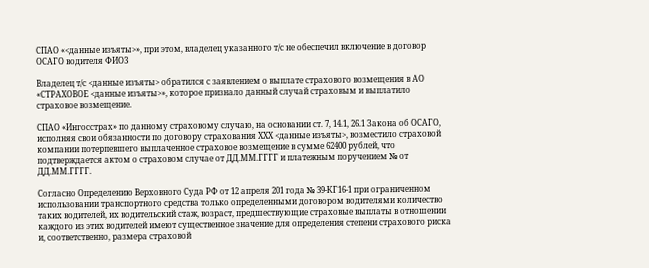СПАО «<данные изъяты>», при этом, владелец указанного т/с не обеспечил включение в договор ОСАГО водителя ФИО3

Владелец т/с <данные изъяты> обратился с заявлением о выплате страхового возмещения в АО «СТРАХОВОЕ <данные изъяты>», которое признало данный случай страховым и выплатило страховое возмещение.

СПАО «Ингосстрах» по данному страховому случаю, на основании ст. 7, 14.1, 26.1 Закона об ОСАГО, исполняя свои обязанности по договору страхования XXX <данные изъяты>, возместило страховой компании потерпевшего выплаченное страховое возмещение в сумме 62400 рублей, что подтверждается актом о страховом случае от ДД.ММ.ГГГГ и платежным поручением № от ДД.ММ.ГГГГ.

Согласно Определению Верховного Суда РФ от 12 апреля 201 года № 39-КГ16-1 при ограниченном использовании транспортного средства только определенными договором водителями количество таких водителей, их водительский стаж, возраст, предшествующие страховые выплаты в отношении каждого из этих водителей имеют существенное значение для определения степени страхового риска и, соответственно, размера страховой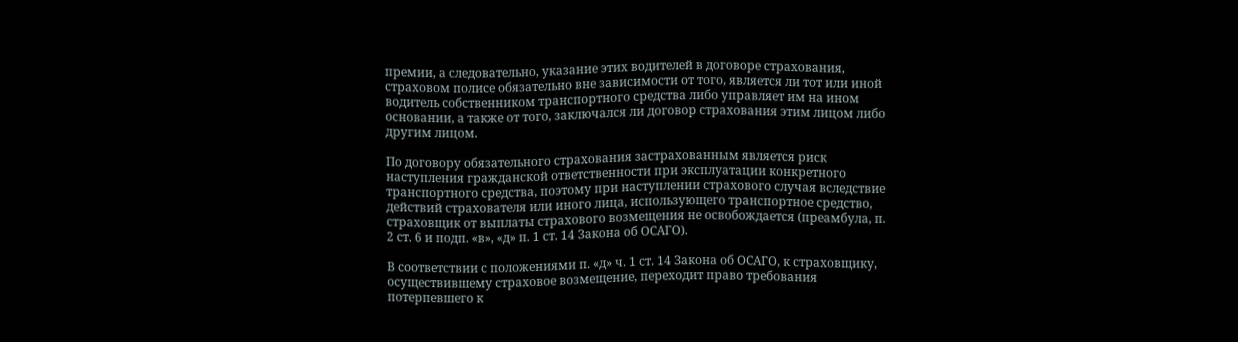премии, а следовательно, указание этих водителей в договоре страхования, страховом полисе обязательно вне зависимости от того, является ли тот или иной водитель собственником транспортного средства либо управляет им на ином основании, а также от того, заключался ли договор страхования этим лицом либо другим лицом.

По договору обязательного страхования застрахованным является риск наступления гражданской ответственности при эксплуатации конкретного транспортного средства, поэтому при наступлении страхового случая вследствие действий страхователя или иного лица, использующего транспортное средство, страховщик от выплаты страхового возмещения не освобождается (преамбула, п. 2 ст. 6 и подп. «в», «д» п. 1 ст. 14 Закона об ОСАГО).

В соответствии с положениями п. «д» ч. 1 ст. 14 Закона об ОСАГО, к страховщику, осуществившему страховое возмещение, переходит право требования потерпевшего к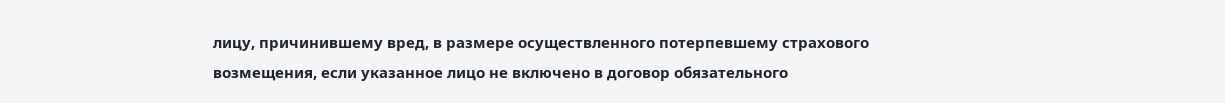лицу, причинившему вред, в размере осуществленного потерпевшему страхового возмещения, если указанное лицо не включено в договор обязательного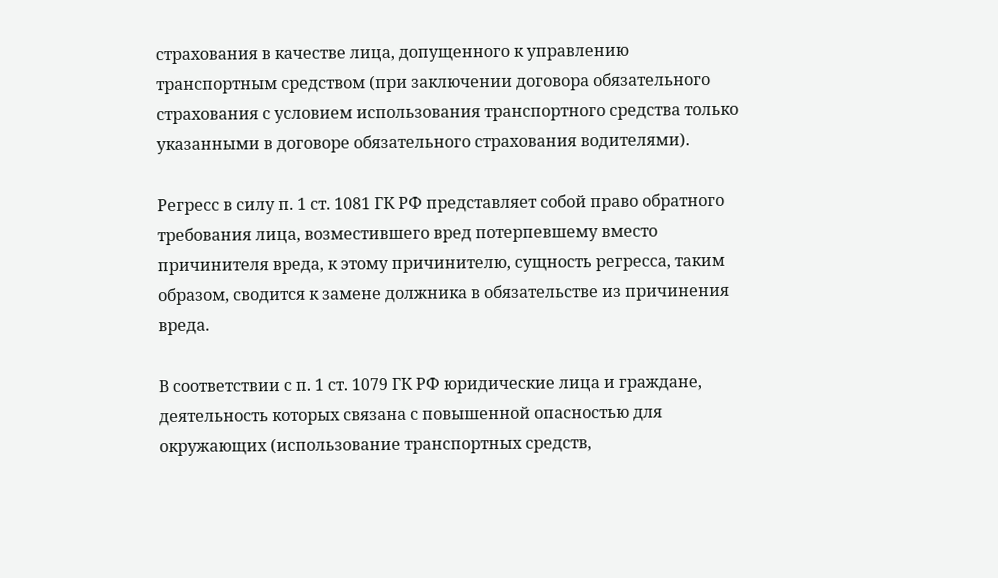страхования в качестве лица, допущенного к управлению транспортным средством (при заключении договора обязательного страхования с условием использования транспортного средства только указанными в договоре обязательного страхования водителями).

Регресс в силу п. 1 ст. 1081 ГК РФ представляет собой право обратного требования лица, возместившего вред потерпевшему вместо причинителя вреда, к этому причинителю, сущность регресса, таким образом, сводится к замене должника в обязательстве из причинения вреда.

В соответствии с п. 1 ст. 1079 ГК РФ юридические лица и граждане, деятельность которых связана с повышенной опасностью для окружающих (использование транспортных средств,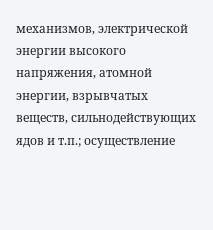механизмов, электрической энергии высокого напряжения, атомной энергии, взрывчатых веществ, сильнодействующих ядов и т.п.; осуществление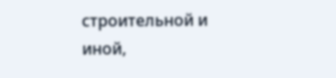строительной и иной,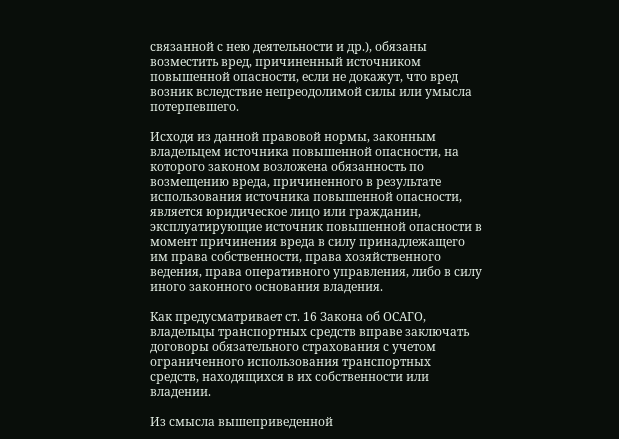связанной с нею деятельности и др.), обязаны возместить вред, причиненный источником повышенной опасности, если не докажут, что вред возник вследствие непреодолимой силы или умысла потерпевшего.

Исходя из данной правовой нормы, законным владельцем источника повышенной опасности, на которого законом возложена обязанность по возмещению вреда, причиненного в результате использования источника повышенной опасности, является юридическое лицо или гражданин, эксплуатирующие источник повышенной опасности в момент причинения вреда в силу принадлежащего им права собственности, права хозяйственного ведения, права оперативного управления, либо в силу иного законного основания владения.

Как предусматривает ст. 16 Закона об ОСАГО, владельцы транспортных средств вправе заключать договоры обязательного страхования с учетом ограниченного использования транспортных средств, находящихся в их собственности или владении.

Из смысла вышеприведенной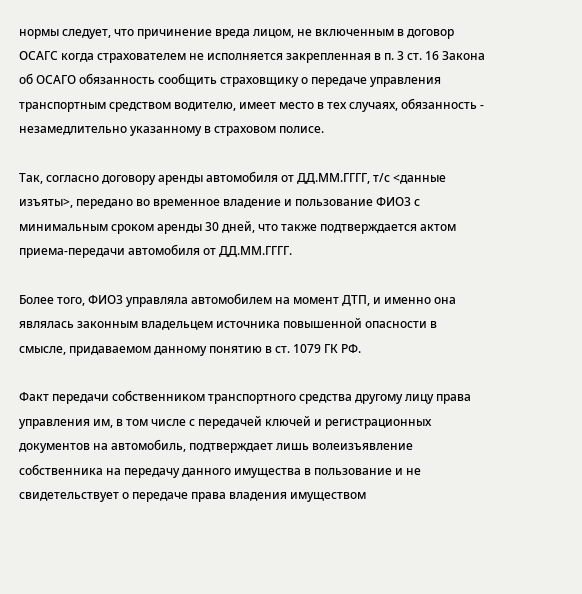нормы следует, что причинение вреда лицом, не включенным в договор ОСАГС когда страхователем не исполняется закрепленная в п. 3 ст. 16 Закона об ОСАГО обязанность сообщить страховщику о передаче управления транспортным средством водителю, имеет место в тех случаях, обязанность - незамедлительно указанному в страховом полисе.

Так, согласно договору аренды автомобиля от ДД.ММ.ГГГГ, т/с <данные изъяты>, передано во временное владение и пользование ФИО3 с минимальным сроком аренды 30 дней, что также подтверждается актом приема-передачи автомобиля от ДД.ММ.ГГГГ.

Более того, ФИО3 управляла автомобилем на момент ДТП, и именно она являлась законным владельцем источника повышенной опасности в смысле, придаваемом данному понятию в ст. 1079 ГК РФ.

Факт передачи собственником транспортного средства другому лицу права управления им, в том числе с передачей ключей и регистрационных документов на автомобиль, подтверждает лишь волеизъявление собственника на передачу данного имущества в пользование и не свидетельствует о передаче права владения имуществом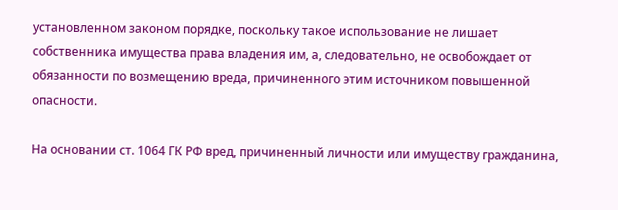установленном законом порядке, поскольку такое использование не лишает собственника имущества права владения им, а, следовательно, не освобождает от обязанности по возмещению вреда, причиненного этим источником повышенной опасности.

На основании ст. 1064 ГК РФ вред, причиненный личности или имуществу гражданина,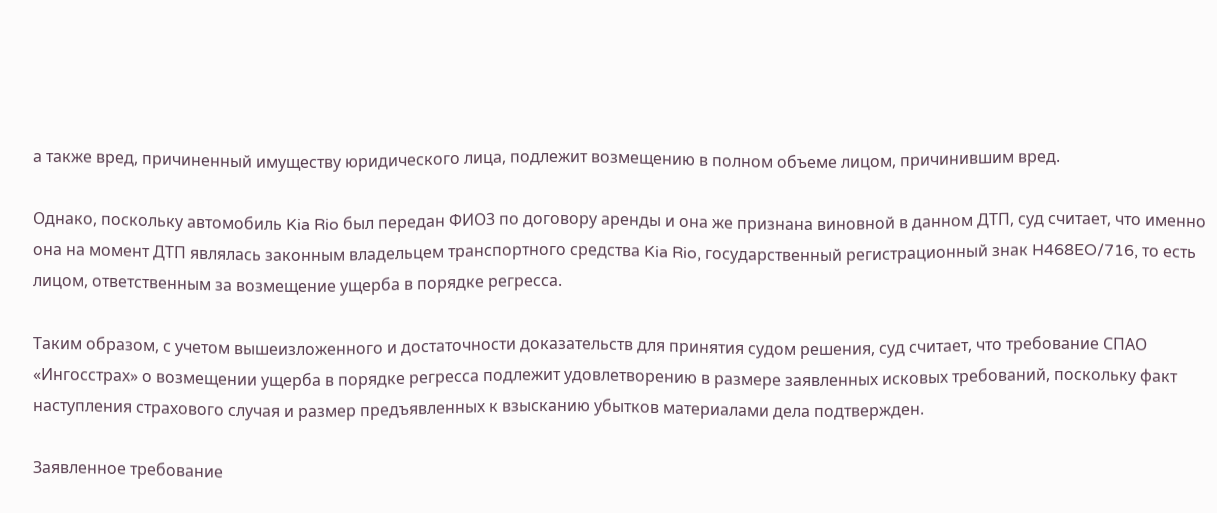а также вред, причиненный имуществу юридического лица, подлежит возмещению в полном объеме лицом, причинившим вред.

Однако, поскольку автомобиль Kia Rio был передан ФИО3 по договору аренды и она же признана виновной в данном ДТП, суд считает, что именно она на момент ДТП являлась законным владельцем транспортного средства Kia Rio, государственный регистрационный знак H468EO/716, то есть лицом, ответственным за возмещение ущерба в порядке регресса.

Таким образом, с учетом вышеизложенного и достаточности доказательств для принятия судом решения, суд считает, что требование СПАО «Ингосстрах» о возмещении ущерба в порядке регресса подлежит удовлетворению в размере заявленных исковых требований, поскольку факт наступления страхового случая и размер предъявленных к взысканию убытков материалами дела подтвержден.

Заявленное требование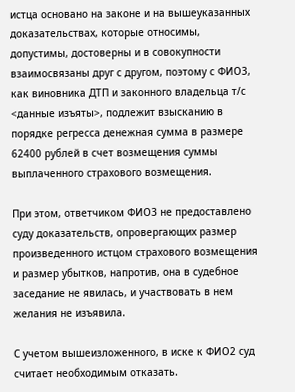истца основано на законе и на вышеуказанных доказательствах, которые относимы, допустимы, достоверны и в совокупности взаимосвязаны друг с другом, поэтому с ФИО3, как виновника ДТП и законного владельца т/с <данные изъяты>, подлежит взысканию в порядке регресса денежная сумма в размере 62400 рублей в счет возмещения суммы выплаченного страхового возмещения.

При этом, ответчиком ФИО3 не предоставлено суду доказательств, опровергающих размер произведенного истцом страхового возмещения и размер убытков, напротив, она в судебное заседание не явилась, и участвовать в нем желания не изъявила.

С учетом вышеизложенного, в иске к ФИО2 суд считает необходимым отказать.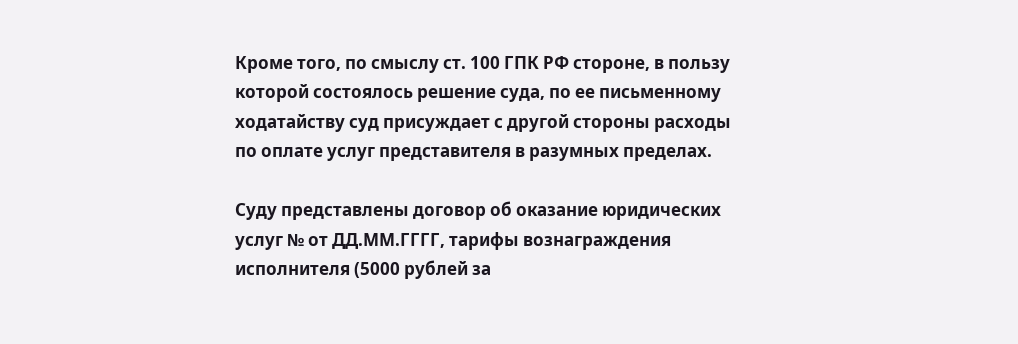Кроме того, по смыслу ст. 100 ГПК РФ стороне, в пользу которой состоялось решение суда, по ее письменному ходатайству суд присуждает с другой стороны расходы по оплате услуг представителя в разумных пределах.

Суду представлены договор об оказание юридических услуг № от ДД.ММ.ГГГГ, тарифы вознаграждения исполнителя (5000 рублей за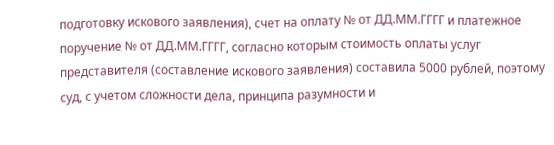подготовку искового заявления), счет на оплату № от ДД.ММ.ГГГГ и платежное поручение № от ДД.ММ.ГГГГ, согласно которым стоимость оплаты услуг представителя (составление искового заявления) составила 5000 рублей, поэтому суд, с учетом сложности дела, принципа разумности и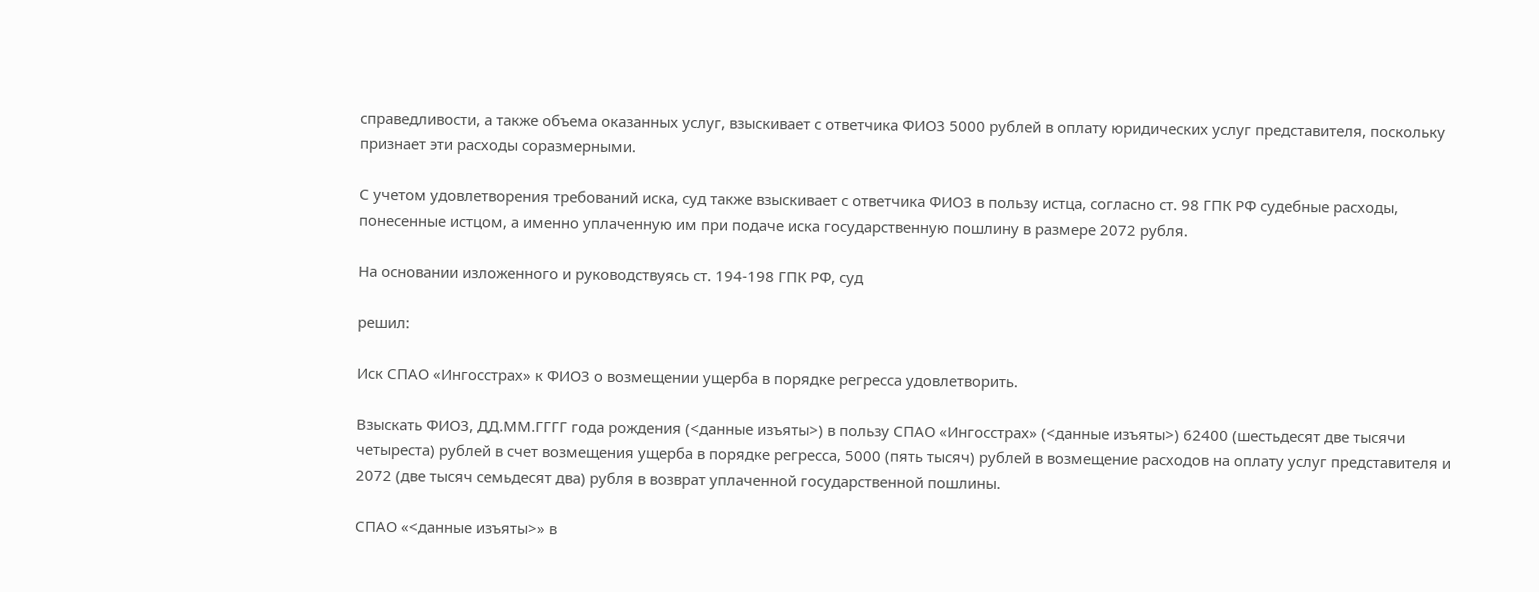справедливости, а также объема оказанных услуг, взыскивает с ответчика ФИО3 5000 рублей в оплату юридических услуг представителя, поскольку признает эти расходы соразмерными.

С учетом удовлетворения требований иска, суд также взыскивает с ответчика ФИО3 в пользу истца, согласно ст. 98 ГПК РФ судебные расходы, понесенные истцом, а именно уплаченную им при подаче иска государственную пошлину в размере 2072 рубля.

На основании изложенного и руководствуясь ст. 194-198 ГПК РФ, суд

решил:

Иск СПАО «Ингосстрах» к ФИО3 о возмещении ущерба в порядке регресса удовлетворить.

Взыскать ФИО3, ДД.ММ.ГГГГ года рождения (<данные изъяты>) в пользу СПАО «Ингосстрах» (<данные изъяты>) 62400 (шестьдесят две тысячи четыреста) рублей в счет возмещения ущерба в порядке регресса, 5000 (пять тысяч) рублей в возмещение расходов на оплату услуг представителя и 2072 (две тысяч семьдесят два) рубля в возврат уплаченной государственной пошлины.

СПАО «<данные изъяты>» в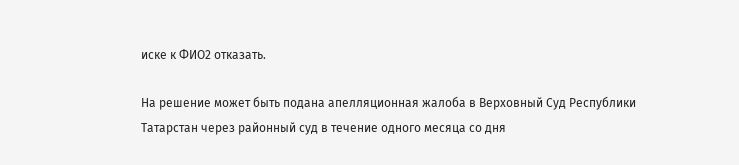иске к ФИО2 отказать.

На решение может быть подана апелляционная жалоба в Верховный Суд Республики Татарстан через районный суд в течение одного месяца со дня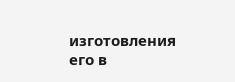изготовления его в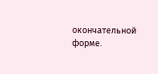окончательной форме.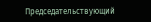Председательствующий